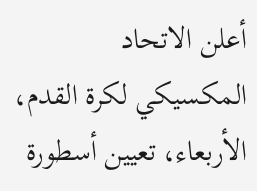أعلن الاتحاد المكسيكي لكرة القدم، الأربعاء، تعيين أسطورة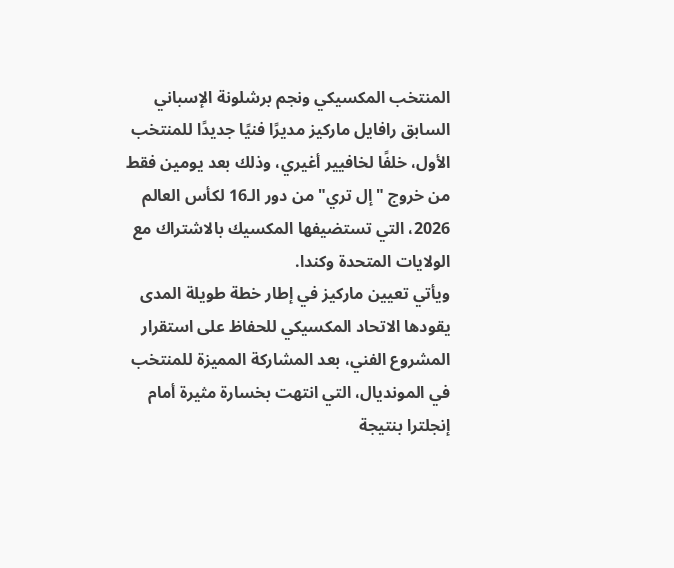المنتخب المكسيكي ونجم برشلونة الإسباني السابق رافايل ماركيز مديرًا فنيًا جديدًا للمنتخب الأول، خلفًا لخافيير أغيري، وذلك بعد يومين فقط من خروج "إل تري" من دور الـ16 لكأس العالم 2026، التي تستضيفها المكسيك بالاشتراك مع الولايات المتحدة وكندا.
ويأتي تعيين ماركيز في إطار خطة طويلة المدى يقودها الاتحاد المكسيكي للحفاظ على استقرار المشروع الفني، بعد المشاركة المميزة للمنتخب في المونديال، التي انتهت بخسارة مثيرة أمام إنجلترا بنتيجة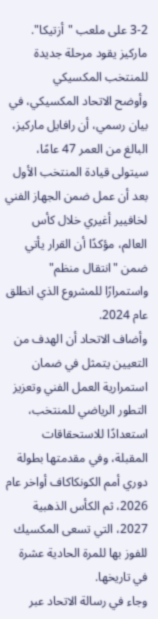3-2 على ملعب "أزتيكا".
ماركيز يقود مرحلة جديدة للمنتخب المكسيكي
وأوضح الاتحاد المكسيكي، في بيان رسمي، أن رافايل ماركيز، البالغ من العمر 47 عامًا، سيتولى قيادة المنتخب الأول بعد أن عمل ضمن الجهاز الفني لخافيير أغيري خلال كأس العالم، مؤكدًا أن القرار يأتي ضمن "انتقال منظم" واستمرارًا للمشروع الذي انطلق عام 2024.
وأضاف الاتحاد أن الهدف من التعيين يتمثل في ضمان استمرارية العمل الفني وتعزيز التطور الرياضي للمنتخب، استعدادًا للاستحقاقات المقبلة، وفي مقدمتها بطولة دوري أمم الكونكاكاف أواخر عام 2026، ثم الكأس الذهبية 2027، التي تسعى المكسيك للفوز بها للمرة الحادية عشرة في تاريخها.
وجاء في رسالة الاتحاد عبر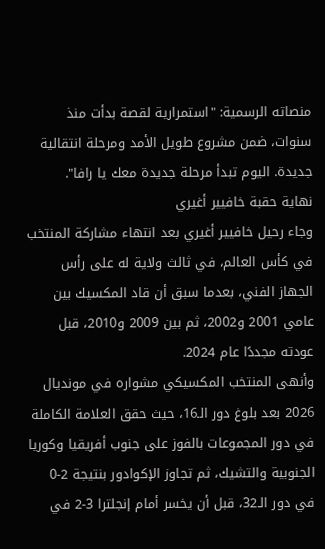منصاته الرسمية: "استمرارية لقصة بدأت منذ سنوات، ضمن مشروع طويل الأمد ومرحلة انتقالية جديدة. اليوم تبدأ مرحلة جديدة معك يا رافا".
نهاية حقبة خافيير أغيري
وجاء رحيل خافيير أغيري بعد انتهاء مشاركة المنتخب في كأس العالم، في ثالث ولاية له على رأس الجهاز الفني، بعدما سبق أن قاد المكسيك بين عامي 2001 و2002، ثم بين 2009 و2010، قبل عودته مجددًا عام 2024.
وأنهى المنتخب المكسيكي مشواره في مونديال 2026 بعد بلوغ دور الـ16، حيث حقق العلامة الكاملة في دور المجموعات بالفوز على جنوب أفريقيا وكوريا الجنوبية والتشيك، ثم تجاوز الإكوادور بنتيجة 2-0 في دور الـ32، قبل أن يخسر أمام إنجلترا 3-2 في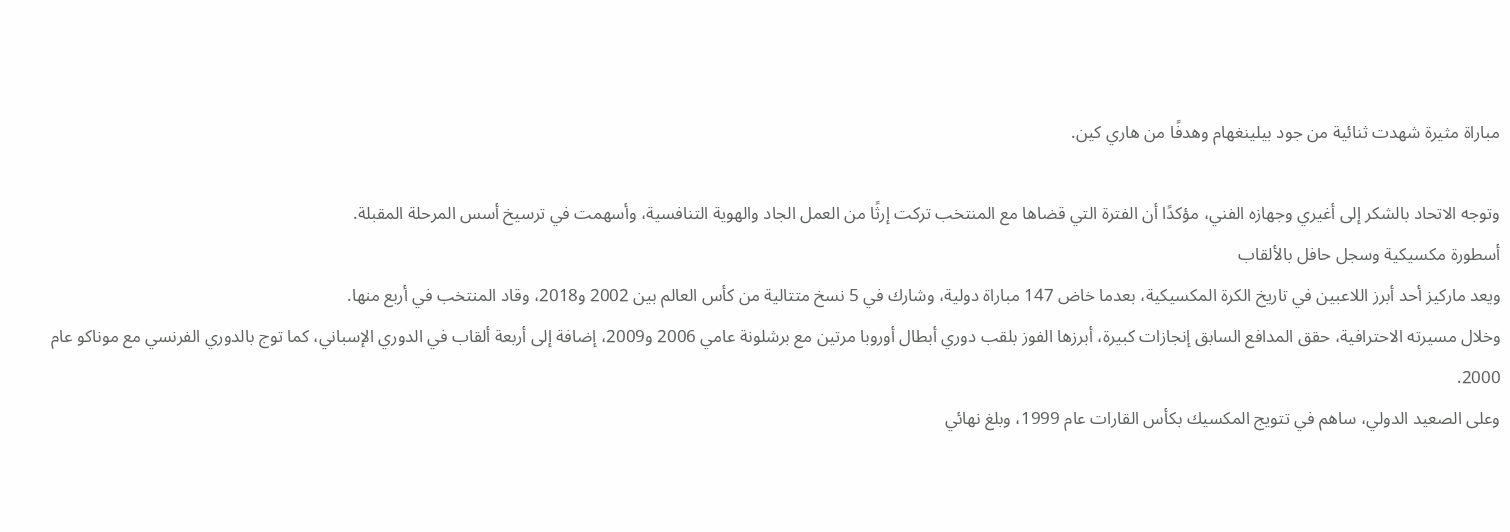مباراة مثيرة شهدت ثنائية من جود بيلينغهام وهدفًا من هاري كين.

وتوجه الاتحاد بالشكر إلى أغيري وجهازه الفني، مؤكدًا أن الفترة التي قضاها مع المنتخب تركت إرثًا من العمل الجاد والهوية التنافسية، وأسهمت في ترسيخ أسس المرحلة المقبلة.
أسطورة مكسيكية وسجل حافل بالألقاب
ويعد ماركيز أحد أبرز اللاعبين في تاريخ الكرة المكسيكية، بعدما خاض 147 مباراة دولية، وشارك في 5 نسخ متتالية من كأس العالم بين 2002 و2018، وقاد المنتخب في أربع منها.
وخلال مسيرته الاحترافية، حقق المدافع السابق إنجازات كبيرة، أبرزها الفوز بلقب دوري أبطال أوروبا مرتين مع برشلونة عامي 2006 و2009، إضافة إلى أربعة ألقاب في الدوري الإسباني، كما توج بالدوري الفرنسي مع موناكو عام 2000.
وعلى الصعيد الدولي، ساهم في تتويج المكسيك بكأس القارات عام 1999، وبلغ نهائي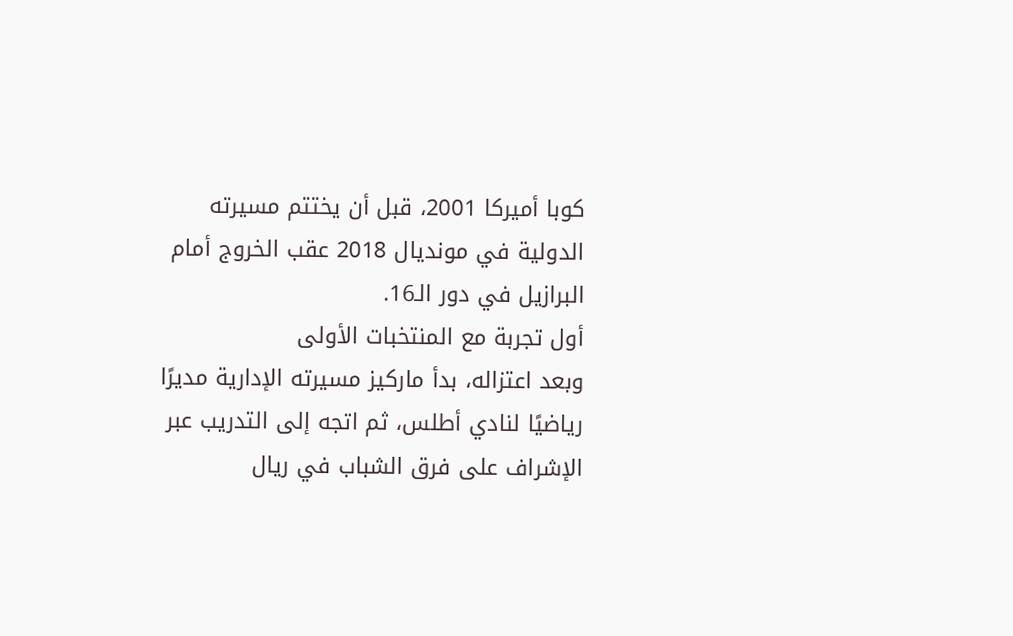كوبا أميركا 2001، قبل أن يختتم مسيرته الدولية في مونديال 2018 عقب الخروج أمام البرازيل في دور الـ16.
أول تجربة مع المنتخبات الأولى
وبعد اعتزاله، بدأ ماركيز مسيرته الإدارية مديرًا رياضيًا لنادي أطلس، ثم اتجه إلى التدريب عبر الإشراف على فرق الشباب في ريال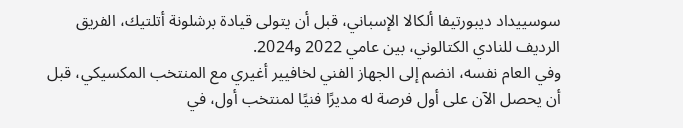سوسييداد ديبورتيفا ألكالا الإسباني، قبل أن يتولى قيادة برشلونة أتلتيك، الفريق الرديف للنادي الكتالوني، بين عامي 2022 و2024.
وفي العام نفسه، انضم إلى الجهاز الفني لخافيير أغيري مع المنتخب المكسيكي، قبل أن يحصل الآن على أول فرصة له مديرًا فنيًا لمنتخب أول، في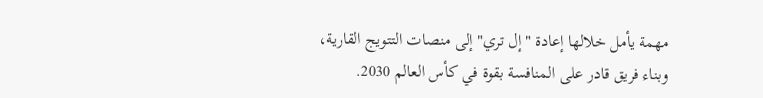مهمة يأمل خلالها إعادة "إل تري" إلى منصات التتويج القارية، وبناء فريق قادر على المنافسة بقوة في كأس العالم 2030.